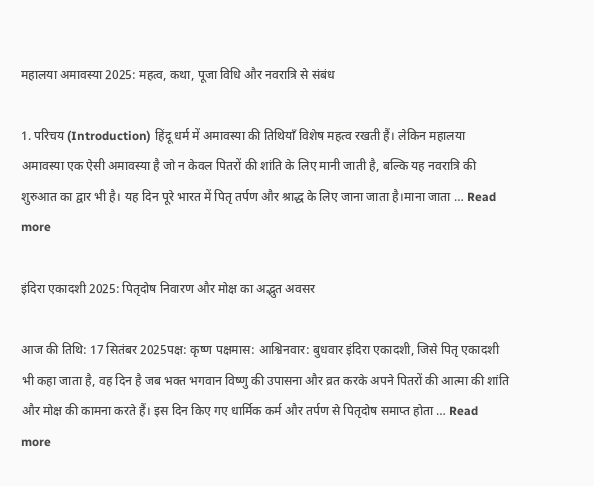महालया अमावस्या 2025: महत्व, कथा, पूजा विधि और नवरात्रि से संबंध

1. परिचय (Introduction) हिंदू धर्म में अमावस्या की तिथियाँ विशेष महत्व रखती हैं। लेकिन महालया अमावस्या एक ऐसी अमावस्या है जो न केवल पितरों की शांति के लिए मानी जाती है, बल्कि यह नवरात्रि की शुरुआत का द्वार भी है। यह दिन पूरे भारत में पितृ तर्पण और श्राद्ध के लिए जाना जाता है।माना जाता … Read more

इंदिरा एकादशी 2025: पितृदोष निवारण और मोक्ष का अद्भुत अवसर

आज की तिथि: 17 सितंबर 2025पक्ष: कृष्ण पक्षमास: आश्विनवार: बुधवार इंदिरा एकादशी, जिसे पितृ एकादशी भी कहा जाता है, वह दिन है जब भक्त भगवान विष्णु की उपासना और व्रत करके अपने पितरों की आत्मा की शांति और मोक्ष की कामना करते हैं। इस दिन किए गए धार्मिक कर्म और तर्पण से पितृदोष समाप्त होता … Read more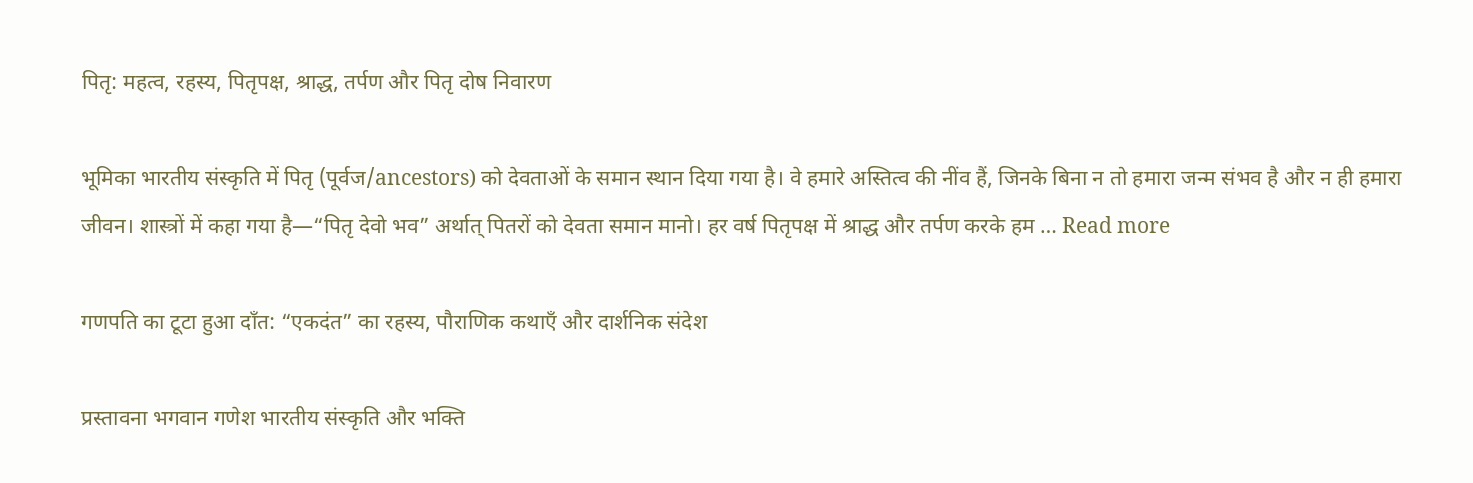पितृ: महत्व, रहस्य, पितृपक्ष, श्राद्ध, तर्पण और पितृ दोष निवारण

भूमिका भारतीय संस्कृति में पितृ (पूर्वज/ancestors) को देवताओं के समान स्थान दिया गया है। वे हमारे अस्तित्व की नींव हैं, जिनके बिना न तो हमारा जन्म संभव है और न ही हमारा जीवन। शास्त्रों में कहा गया है—“पितृ देवो भव” अर्थात् पितरों को देवता समान मानो। हर वर्ष पितृपक्ष में श्राद्ध और तर्पण करके हम … Read more

गणपति का टूटा हुआ दाँत: “एकदंत” का रहस्य, पौराणिक कथाएँ और दार्शनिक संदेश

प्रस्तावना भगवान गणेश भारतीय संस्कृति और भक्ति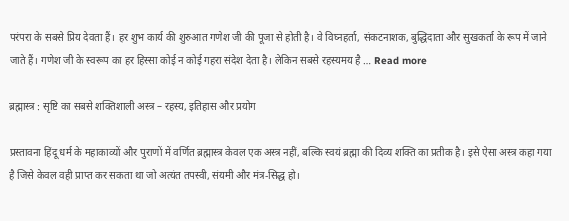परंपरा के सबसे प्रिय देवता हैं। हर शुभ कार्य की शुरुआत गणेश जी की पूजा से होती है। वे विघ्नहर्ता, संकटनाशक, बुद्धिदाता और सुखकर्ता के रूप में जाने जाते हैं। गणेश जी के स्वरूप का हर हिस्सा कोई न कोई गहरा संदेश देता है। लेकिन सबसे रहस्यमय है … Read more

ब्रह्मास्त्र : सृष्टि का सबसे शक्तिशाली अस्त्र – रहस्य, इतिहास और प्रयोग

प्रस्तावना हिंदू धर्म के महाकाव्यों और पुराणों में वर्णित ब्रह्मास्त्र केवल एक अस्त्र नहीं, बल्कि स्वयं ब्रह्मा की दिव्य शक्ति का प्रतीक है। इसे ऐसा अस्त्र कहा गया है जिसे केवल वही प्राप्त कर सकता था जो अत्यंत तपस्वी, संयमी और मंत्र-सिद्ध हो।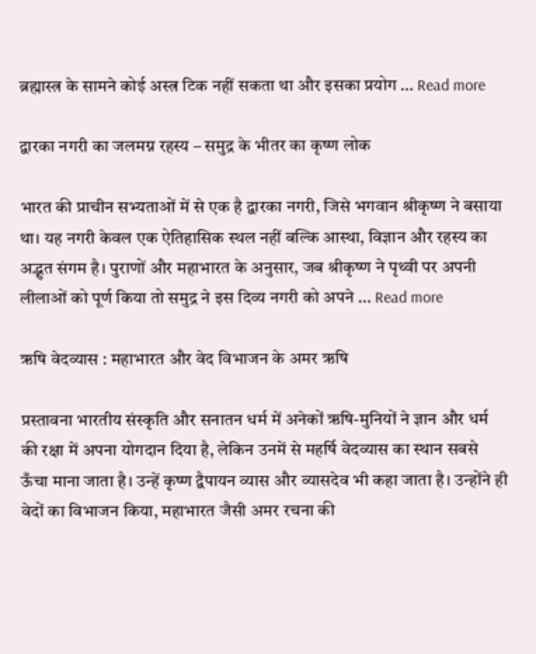ब्रह्मास्त्र के सामने कोई अस्त्र टिक नहीं सकता था और इसका प्रयोग … Read more

द्वारका नगरी का जलमग्न रहस्य – समुद्र के भीतर का कृष्ण लोक

भारत की प्राचीन सभ्यताओं में से एक है द्वारका नगरी, जिसे भगवान श्रीकृष्ण ने बसाया था। यह नगरी केवल एक ऐतिहासिक स्थल नहीं बल्कि आस्था, विज्ञान और रहस्य का अद्भुत संगम है। पुराणों और महाभारत के अनुसार, जब श्रीकृष्ण ने पृथ्वी पर अपनी लीलाओं को पूर्ण किया तो समुद्र ने इस दिव्य नगरी को अपने … Read more

ऋषि वेदव्यास : महाभारत और वेद विभाजन के अमर ऋषि

प्रस्तावना भारतीय संस्कृति और सनातन धर्म में अनेकों ऋषि-मुनियों ने ज्ञान और धर्म की रक्षा में अपना योगदान दिया है, लेकिन उनमें से महर्षि वेदव्यास का स्थान सबसे ऊँचा माना जाता है। उन्हें कृष्ण द्वैपायन व्यास और व्यासदेव भी कहा जाता है। उन्होंने ही वेदों का विभाजन किया, महाभारत जैसी अमर रचना की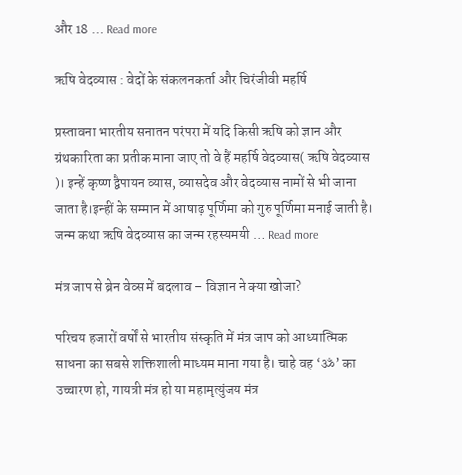और 18 … Read more

ऋषि वेदव्यास : वेदों के संकलनकर्ता और चिरंजीवी महर्षि

प्रस्तावना भारतीय सनातन परंपरा में यदि किसी ऋषि को ज्ञान और ग्रंथकारिता का प्रतीक माना जाए तो वे हैं महर्षि वेदव्यास( ऋषि वेदव्यास )। इन्हें कृष्ण द्वैपायन व्यास, व्यासदेव और वेदव्यास नामों से भी जाना जाता है।इन्हीं के सम्मान में आषाढ़ पूर्णिमा को गुरु पूर्णिमा मनाई जाती है। जन्म कथा ऋषि वेदव्यास का जन्म रहस्यमयी … Read more

मंत्र जाप से ब्रेन वेव्स में बदलाव – विज्ञान ने क्या खोजा?

परिचय हजारों वर्षों से भारतीय संस्कृति में मंत्र जाप को आध्यात्मिक साधना का सबसे शक्तिशाली माध्यम माना गया है। चाहे वह ‘ॐ’ का उच्चारण हो, गायत्री मंत्र हो या महामृत्युंजय मंत्र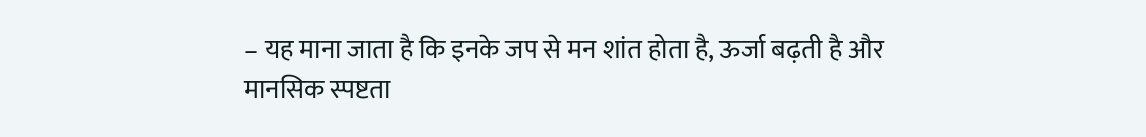– यह माना जाता है कि इनके जप से मन शांत होता है, ऊर्जा बढ़ती है और मानसिक स्पष्टता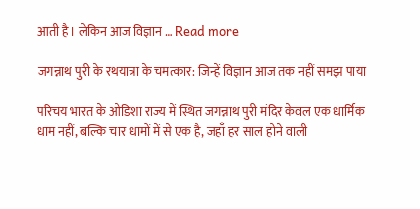आती है। लेकिन आज विज्ञान … Read more

जगन्नाथ पुरी के रथयात्रा के चमत्कार: जिन्हें विज्ञान आज तक नहीं समझ पाया

परिचय भारत के ओडिशा राज्य में स्थित जगन्नाथ पुरी मंदिर केवल एक धार्मिक धाम नहीं, बल्कि चार धामों में से एक है, जहाँ हर साल होने वाली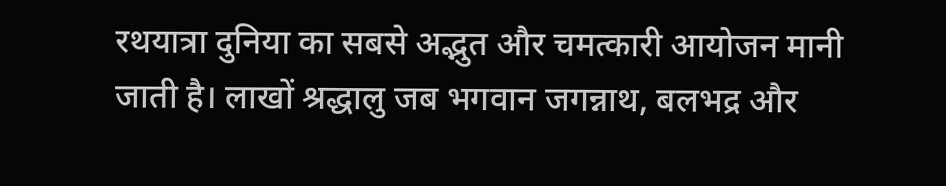रथयात्रा दुनिया का सबसे अद्भुत और चमत्कारी आयोजन मानी जाती है। लाखों श्रद्धालु जब भगवान जगन्नाथ, बलभद्र और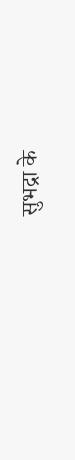सुभद्रा के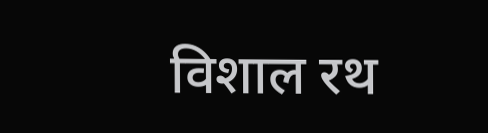विशाल रथ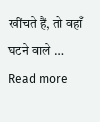खींचते हैं, तो वहाँ घटने वाले … Read more